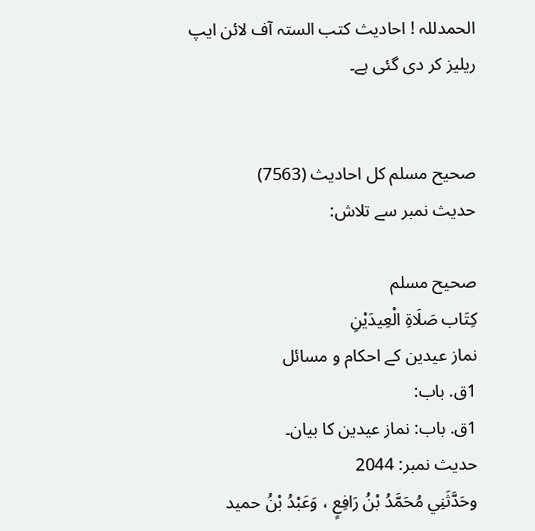الحمدللہ ! احادیث کتب الستہ آف لائن ایپ ریلیز کر دی گئی ہے۔


صحيح مسلم کل احادیث (7563)
حدیث نمبر سے تلاش:

صحيح مسلم
كِتَاب صَلَاةِ الْعِيدَيْنِ
نماز عیدین کے احکام و مسائل
1ق. باب:
1ق. باب: نماز عیدین کا بیان۔
حدیث نمبر: 2044
وحَدَّثَنِي مُحَمَّدُ بْنُ رَافِعٍ ، وَعَبْدُ بْنُ حميد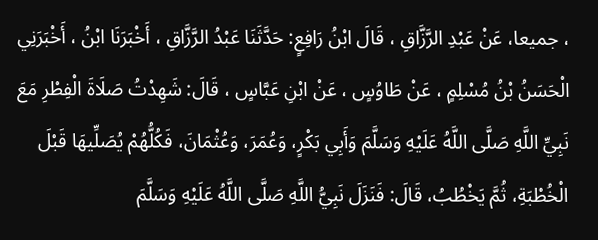، جميعا، عَنْ عَبْدِ الرَّزَّاقِ ، قَالَ ابْنُ رَافِعٍ: حَدَّثَنَا عَبْدُ الرَّزَّاقِ ، أَخْبَرَنَا ابْنُ ، أَخْبَرَنِي الْحَسَنُ بْنُ مُسْلِمٍ ، عَنْ طَاوُسٍ ، عَنْ ابْنِ عَبَّاسٍ ، قَالَ: شَهِدْتُ صَلَاةَ الْفِطْرِ مَعَ نَبِيِّ اللَّهِ صَلَّى اللَّهُ عَلَيْهِ وَسَلَّمَ وَأَبِي بَكْرٍ، وَعُمَرَ، وَعُثْمَانَ، فَكُلُّهُمْ يُصَلِّيهَا قَبْلَ الْخُطْبَةِ، ثُمَّ يَخْطُبُ، قَالَ: فَنَزَلَ نَبِيُّ اللَّهِ صَلَّى اللَّهُ عَلَيْهِ وَسَلَّمَ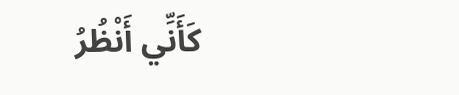كَأَنِّي أَنْظُرُ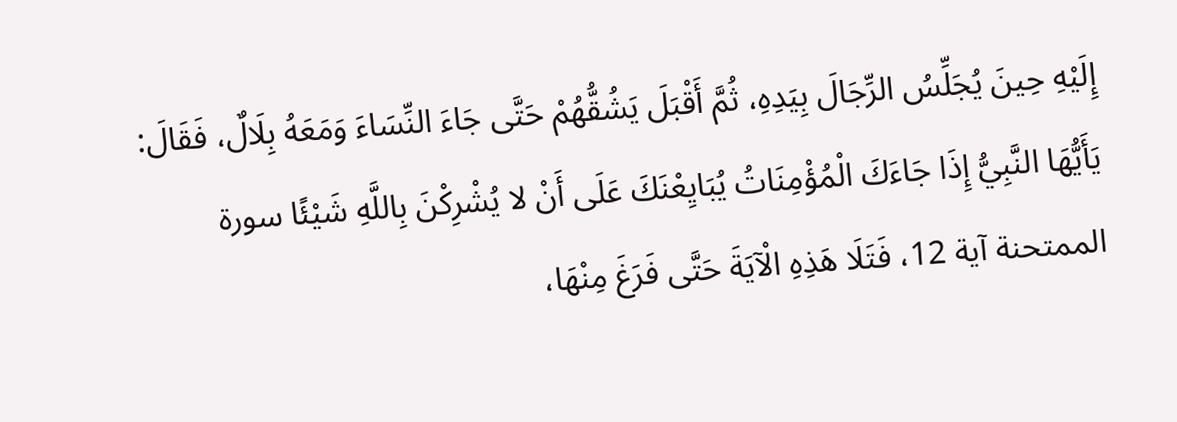إِلَيْهِ حِينَ يُجَلِّسُ الرِّجَالَ بِيَدِهِ، ثُمَّ أَقْبَلَ يَشُقُّهُمْ حَتَّى جَاءَ النِّسَاءَ وَمَعَهُ بِلَالٌ، فَقَالَ: يَأَيُّهَا النَّبِيُّ إِذَا جَاءَكَ الْمُؤْمِنَاتُ يُبَايِعْنَكَ عَلَى أَنْ لا يُشْرِكْنَ بِاللَّهِ شَيْئًا سورة الممتحنة آية 12، فَتَلَا هَذِهِ الْآيَةَ حَتَّى فَرَغَ مِنْهَا،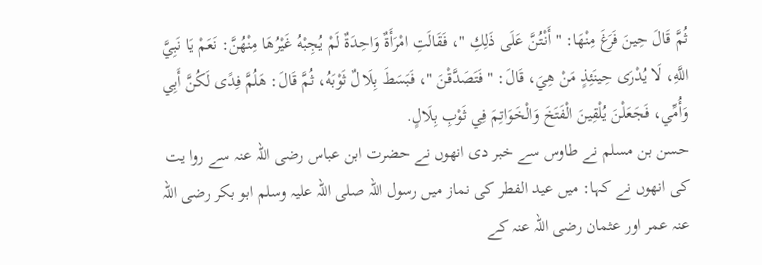ثُمَّ قَالَ حِينَ فَرَغَ مِنْهَا: " أَنْتُنَّ عَلَى ذَلِكِ "، فَقَالَتِ امْرَأَةٌ وَاحِدَةٌ لَمْ يُجِبْهُ غَيْرُهَا مِنْهُنَّ: نَعَمْ يَا نَبِيَّ اللَّهِ، لَا يُدْرَى حِينَئِذٍ مَنْ هِيَ، قَالَ: " فَتَصَدَّقْنَ "، فَبَسَطَ بِلَالٌ ثَوْبَهُ، ثُمَّ قَالَ: هَلُمَّ فِدًى لَكُنَّ أَبِي وَأُمِّي، فَجَعَلْنَ يُلْقِينَ الْفَتَخَ وَالْخَوَاتِمَ فِي ثَوْبِ بِلَالٍ.
حسن بن مسلم نے طاوس سے خبر دی انھوں نے حضرت ابن عباس رضی اللہ عنہ سے روا یت کی انھوں نے کہا: میں عید الفطر کی نماز میں رسول اللہ صلی اللہ علیہ وسلم ابو بکر رضی اللہ عنہ عمر اور عثمان رضی اللہ عنہ کے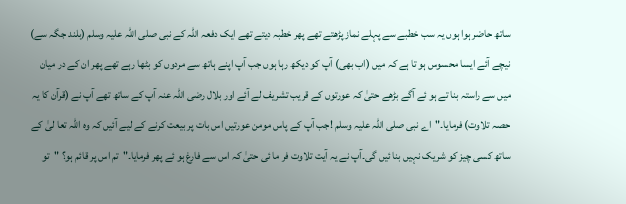ساتھ حاضر ہوا ہوں یہ سب خطبے سے پہلے نماز پڑھتے تھے پھر خطبہ دیتے تھے ایک دفعہ اللہ کے نبی صلی اللہ علیہ وسلم (بلند جگہ سے) نیچے آئے ایسا محسوس ہو تا ہے کہ میں (اب بھی) آپ کو دیکھ رہا ہوں جب آپ اپنے ہاتھ سے مردوں کو بٹھا رہے تھے پھر ان کے در میان میں سے راستہ بنا تے ہو ئے آگے بڑھے حتیٰ کہ عورتوں کے قریب تشریف لے آئے اور بلال رضی اللہ عنہ آپ کے ساتھ تھے آپ نے (قرآن کا یہ حصہ تلاوت) فرمایا۔"اے نبی صلی اللہ علیہ وسلم !جب آپ کے پاس مومن عورتیں اس بات پر بیعت کرنے کے لیے آئیں کہ وہ اللہ تعا لیٰ کے ساتھ کسی چیز کو شریک نہیں بنا ئیں گی۔آپ نے یہ آیت تلاوت فر ما ئی حتیٰ کہ اس سے فارغ ہو ئے پھر فرمایا۔"تم اس پر قائم ہو؟ "تو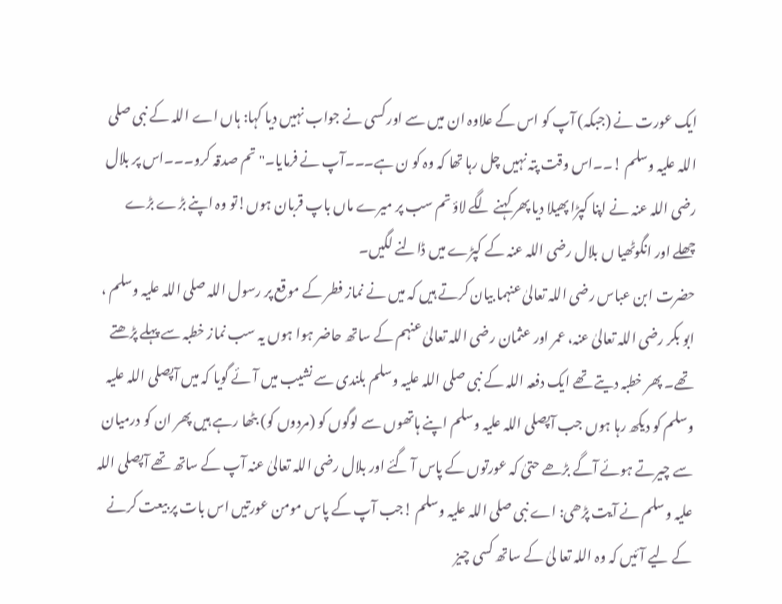ایک عورت نے (جبکہ) آپ کو اس کے علاوہ ان میں سے اور کسی نے جواب نہیں دیا کہا: ہاں اے اللہ کے نبی صلی اللہ علیہ وسلم !۔۔اس وقت پتہ نہیں چل رہا تھا کہ وہ کو ن ہے۔۔۔آپ نے فرمایا۔"تم صدقہ کرو۔۔۔اس پر بلال رضی اللہ عنہ نے اپنا کپڑا پھیلا دیا پھر کہنے لگے لاؤ تم سب پر میرے ماں باپ قربان ہوں!تو وہ اپنے بڑے بڑے چھلے اور انگوٹھیا ں بلال رضی اللہ عنہ کے کپڑے میں ڈالنے لگیں۔
حضرت ابن عباس رضی اللہ تعالیٰ عنہما بیان کرتے ہیں کہ میں نے نماز فطر کے موقع پر رسول اللہ صلی اللہ علیہ وسلم ، ابو بکر رضی اللہ تعالیٰ عنہ، عمر اور عثمان رضی اللہ تعالیٰ عنہم کے ساتھ حاضر ہوا ہوں یہ سب نماز خطبہ سے پہلے پڑھتے تھے۔ پھر خطبہ دیتے تھے ایک دفعہ اللہ کے نبی صلی اللہ علیہ وسلم بلندی سے نشیب میں آئے گویا کہ میں آپصلی اللہ علیہ وسلم کو دیکھ رہا ہوں جب آپصلی اللہ علیہ وسلم اپنے ہاتھوں سے لوگوں کو (مردوں کو) بٹھا رہے ہیں پھر ان کو درمیان سے چیرتے ہوئے آگے بڑھے حتیٰ کہ عورتوں کے پاس آ گئے اور بلال رضی اللہ تعالیٰ عنہ آپ کے ساتھ تھے آپصلی اللہ علیہ وسلم نے آیت پڑھی: اے نبی صلی اللہ علیہ وسلم !جب آپ کے پاس مومن عورتیں اس بات پر بیعت کرنے کے لیے آئیں کہ وہ اللہ تعا لیٰ کے ساتھ کسی چیز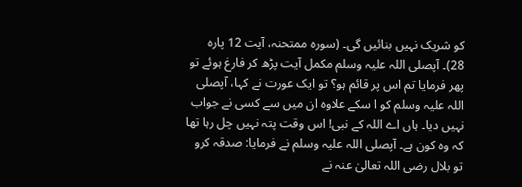کو شریک نہیں بنائیں گی۔ (سورہ ممتحنہ، آیت 12 پارہ 28)۔ آپصلی اللہ علیہ وسلم مکمل آیت پڑھ کر فارغ ہوئے تو پھر فرمایا تم اس پر قائم ہو؟ تو ایک عورت نے کہا، آپصلی اللہ علیہ وسلم کو ا سکے علاوہ ان میں سے کسی نے جواب نہیں دیا۔ ہاں اے اللہ کے نبی! اس وقت پتہ نہیں چل رہا تھا کہ وہ کون ہے۔ آپصلی اللہ علیہ وسلم نے فرمایا: صدقہ کرو تو بلال رضی اللہ تعالیٰ عنہ نے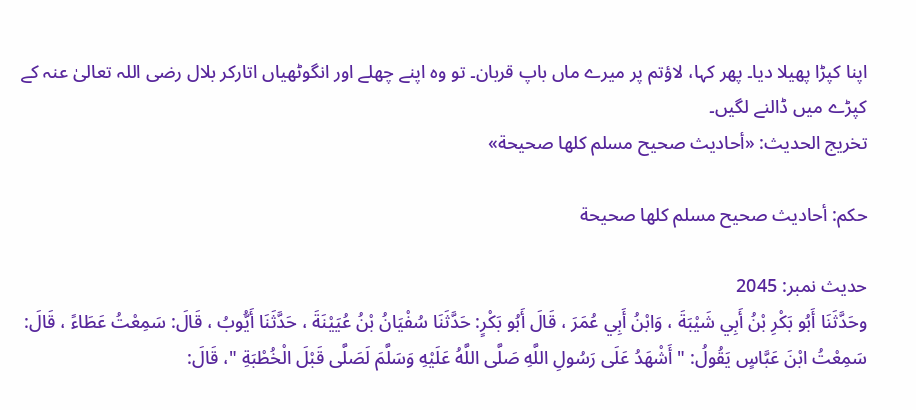اپنا کپڑا پھیلا دیا۔ پھر کہا، لاؤتم پر میرے ماں باپ قربان۔ تو وہ اپنے چھلے اور انگوٹھیاں اتارکر بلال رضی اللہ تعالیٰ عنہ کے کپڑے میں ڈالنے لگیں۔
تخریج الحدیث: «أحاديث صحيح مسلم كلها صحيحة»

حكم: أحاديث صحيح مسلم كلها صحيحة

حدیث نمبر: 2045
وحَدَّثَنَا أَبُو بَكْرِ بْنُ أَبِي شَيْبَةَ ، وَابْنُ أَبِي عُمَرَ ، قَالَ أَبُو بَكْرٍ: حَدَّثَنَا سُفْيَانُ بْنُ عُيَيْنَةَ ، حَدَّثَنَا أَيُّوبُ ، قَالَ: سَمِعْتُ عَطَاءً ، قَالَ: سَمِعْتُ ابْنَ عَبَّاسٍ يَقُولُ: " أَشْهَدُ عَلَى رَسُولِ اللَّهِ صَلَّى اللَّهُ عَلَيْهِ وَسَلَّمَ لَصَلَّى قَبْلَ الْخُطْبَةِ "، قَالَ: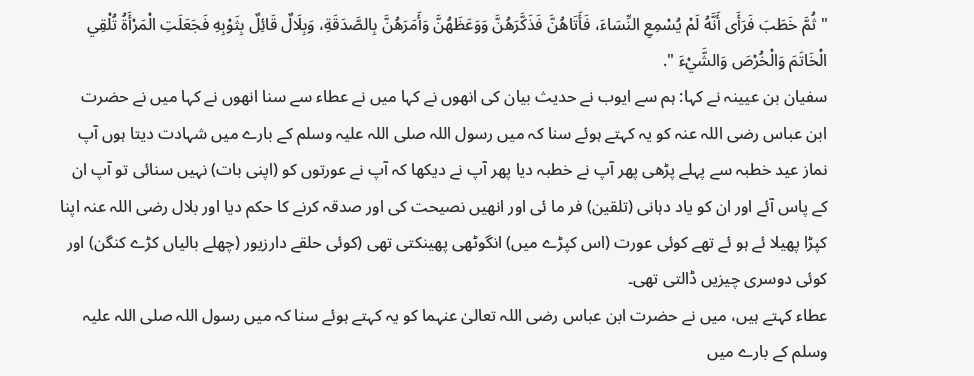" ثُمَّ خَطَبَ فَرَأَى أَنَّهُ لَمْ يُسْمِعِ النِّسَاءَ، فَأَتَاهُنَّ فَذَكَّرَهُنَّ وَوَعَظَهُنَّ وَأَمَرَهُنَّ بِالصَّدَقَةِ، وَبِلَالٌ قَائِلٌ بِثَوْبِهِ فَجَعَلَتِ الْمَرْأَةُ تُلْقِي الْخَاتَمَ وَالْخُرْصَ وَالشَّيْءَ ".
سفیان بن عیینہ نے کہا: ہم سے ایوب نے حدیث بیان کی انھوں نے کہا میں نے عطاء سے سنا انھوں نے کہا میں نے حضرت ابن عباس رضی اللہ عنہ کو یہ کہتے ہوئے سنا کہ میں رسول اللہ صلی اللہ علیہ وسلم کے بارے میں شہادت دیتا ہوں آپ نماز عید خطبہ سے پہلے پڑھی پھر آپ نے خطبہ دیا پھر آپ نے دیکھا کہ آپ نے عورتوں کو (اپنی بات) نہیں سنائی تو آپ ان کے پاس آئے اور ان کو یاد دہانی (تلقین) فر ما ئی اور انھیں نصیحت کی اور صدقہ کرنے کا حکم دیا اور بلال رضی اللہ عنہ اپنا کپڑا پھیلا ئے ہو ئے تھے کوئی عورت (اس کپڑے میں) انگوٹھی پھینکتی تھی (کوئی حلقے دارزیور (چھلے بالیاں کڑے کنگن) اور کوئی دوسری چیزیں ڈالتی تھی۔
عطاء کہتے ہیں، میں نے حضرت ابن عباس رضی اللہ تعالیٰ عنہما کو یہ کہتے ہوئے سنا کہ میں رسول اللہ صلی اللہ علیہ وسلم کے بارے میں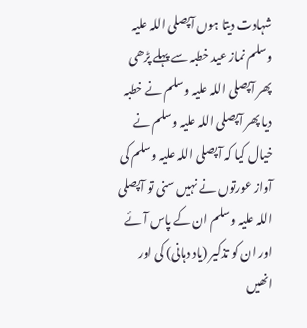شہادت دیتا ہوں آپصلی اللہ علیہ وسلم نماز عید خطبہ سے پہلے پڑھی پھر آپصلی اللہ علیہ وسلم نے خطبہ دیا پھر آپصلی اللہ علیہ وسلم نے خیال کیا کہ آپصلی اللہ علیہ وسلم کی آواز عورتوں نے نہیں سنی تو آپصلی اللہ علیہ وسلم ان کے پاس آئے اور ان کو تذکیر (یاد دہانی) کی اور انھیں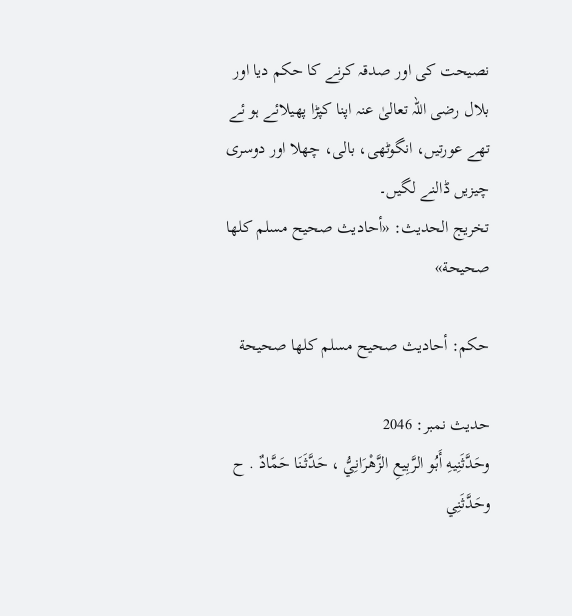نصیحت کی اور صدقہ کرنے کا حکم دیا اور بلال رضی اللہ تعالیٰ عنہ اپنا کپڑا پھیلائے ہو ئے تھے عورتیں، انگوٹھی، بالی، چھلا اور دوسری چیزیں ڈالنے لگیں۔
تخریج الحدیث: «أحاديث صحيح مسلم كلها صحيحة»

حكم: أحاديث صحيح مسلم كلها صحيحة

حدیث نمبر: 2046
وحَدَّثَنِيهِ أَبُو الرَّبِيعِ الزَّهْرَانِيُّ ، حَدَّثَنَا حَمَّادٌ . ح وحَدَّثَنِي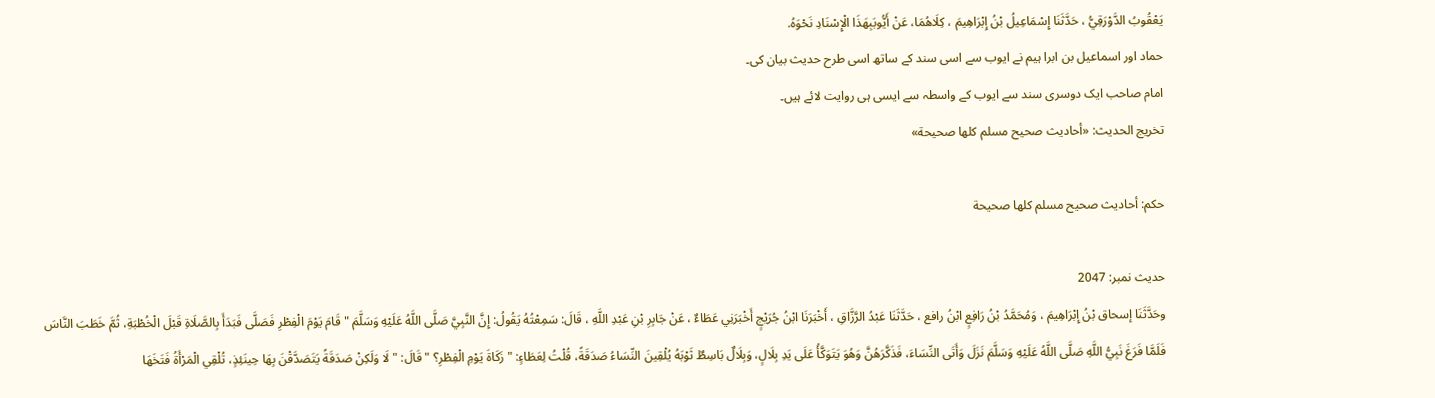يَعْقُوبُ الدَّوْرَقِيُّ ، حَدَّثَنَا إِسْمَاعِيلُ بْنُ إِبْرَاهِيمَ ، كِلَاهُمَا، عَنْ أَيُّوبَبِهَذَا الْإِسْنَادِ نَحْوَهُ.
حماد اور اسماعیل بن ابرا ہیم نے ایوب سے اسی سند کے ساتھ اسی طرح حدیث بیان کی۔
امام صاحب ایک دوسری سند سے ایوب کے واسطہ سے ایسی ہی روایت لائے ہیں۔
تخریج الحدیث: «أحاديث صحيح مسلم كلها صحيحة»

حكم: أحاديث صحيح مسلم كلها صحيحة

حدیث نمبر: 2047
وحَدَّثَنَا إسحاق بْنُ إِبْرَاهِيمَ ، وَمُحَمَّدُ بْنُ رَافِعٍ ابْنُ رافع ، حَدَّثَنَا عَبْدُ الرَّزَّاقِ ، أَخْبَرَنَا ابْنُ جُرَيْجٍ أَخْبَرَنِي عَطَاءٌ ، عَنْ جَابِرِ بْنِ عَبْدِ اللَّهِ ، قَالَ: سَمِعْتُهُ يَقُولُ: إِنَّ النَّبِيَّ صَلَّى اللَّهُ عَلَيْهِ وَسَلَّمَ " قَامَ يَوْمَ الْفِطْرِ فَصَلَّى فَبَدَأَ بِالصَّلَاةِ قَبْلَ الْخُطْبَةِ، ثُمَّ خَطَبَ النَّاسَ فَلَمَّا فَرَغَ نَبِيُّ اللَّهِ صَلَّى اللَّهُ عَلَيْهِ وَسَلَّمَ نَزَلَ وَأَتَى النِّسَاءَ، فَذَكَّرَهُنَّ وَهُوَ يَتَوَكَّأُ عَلَى يَدِ بِلَالٍ، وَبِلَالٌ بَاسِطٌ ثَوْبَهُ يُلْقِينَ النِّسَاءُ صَدَقَةً، قُلْتُ لِعَطَاءٍ: " زَكَاةَ يَوْمِ الْفِطْرِ؟ " قَالَ: " لَا وَلَكِنْ صَدَقَةً يَتَصَدَّقْنَ بِهَا حِينَئِذٍ، تُلْقِي الْمَرْأَةُ فَتَخَهَا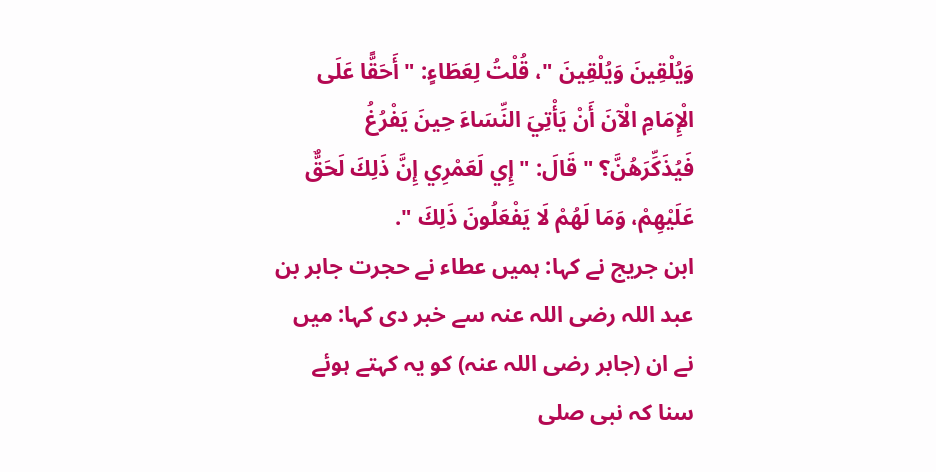وَيُلْقِينَ وَيُلْقِينَ "، قُلْتُ لِعَطَاءٍ: " أَحَقًّا عَلَى الْإِمَامِ الْآنَ أَنْ يَأْتِيَ النِّسَاءَ حِينَ يَفْرُغُ فَيُذَكِّرَهُنَّ؟ " قَالَ: " إِي لَعَمْرِي إِنَّ ذَلِكَ لَحَقٌّ عَلَيْهِمْ، وَمَا لَهُمْ لَا يَفْعَلُونَ ذَلِكَ ".
ابن جریج نے کہا: ہمیں عطاء نے حجرت جابر بن عبد اللہ رضی اللہ عنہ سے خبر دی کہا: میں نے ان (جابر رضی اللہ عنہ) کو یہ کہتے ہوئے سنا کہ نبی صلی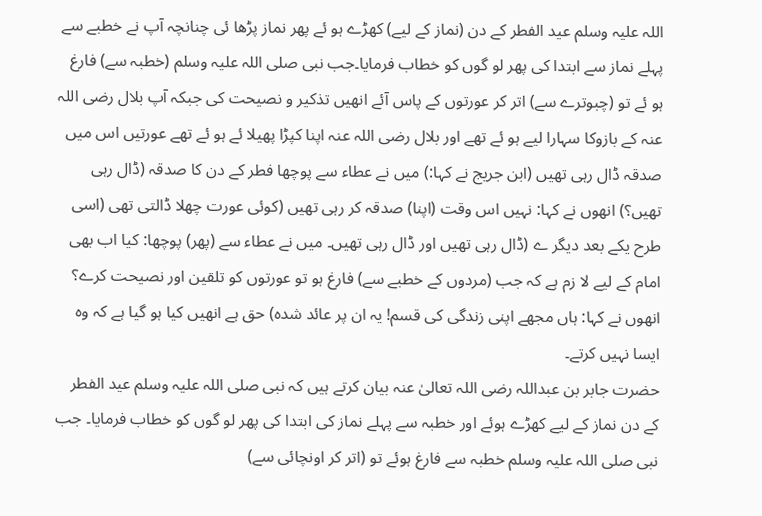اللہ علیہ وسلم عید الفطر کے دن (نماز کے لیے) کھڑے ہو ئے پھر نماز پڑھا ئی چنانچہ آپ نے خطبے سے پہلے نماز سے ابتدا کی پھر لو گوں کو خطاب فرمایا۔جب نبی صلی اللہ علیہ وسلم (خطبہ سے) فارغ ہو ئے تو (چبوترے سے) اتر کر عورتوں کے پاس آئے انھیں تذکیر و نصیحت کی جبکہ آپ بلال رضی اللہ عنہ کے بازوکا سہارا لیے ہو ئے تھے اور بلال رضی اللہ عنہ اپنا کپڑا پھیلا ئے ہو ئے تھے عورتیں اس میں صدقہ ڈال رہی تھیں (ابن جریج نے کہا:) میں نے عطاء سے پوچھا فطر کے دن کا صدقہ (ڈال رہی تھیں؟) انھوں نے کہا: نہیں اس وقت (اپنا) صدقہ کر رہی تھیں (کوئی عورت چھلا ڈالتی تھی (اسی طرح یکے بعد دیگر ے (ڈال رہی تھیں اور ڈال رہی تھیں۔ میں نے عطاء سے (پھر) پوچھا: کیا اب بھی امام کے لیے لا زم ہے کہ جب (مردوں کے خطبے سے) فارغ ہو تو عورتوں کو تلقین اور نصیحت کرے؟ انھوں نے کہا: ہاں مجھے اپنی زندگی کی قسم! یہ ان پر عائد شدہ) حق ہے انھیں کیا ہو گیا ہے کہ وہ ایسا نہیں کرتے۔
حضرت جابر بن عبداللہ رضی اللہ تعالیٰ عنہ بیان کرتے ہیں کہ نبی صلی اللہ علیہ وسلم عید الفطر کے دن نماز کے لیے کھڑے ہوئے اور خطبہ سے پہلے نماز کی ابتدا کی پھر لو گوں کو خطاب فرمایا۔ جب نبی صلی اللہ علیہ وسلم خطبہ سے فارغ ہوئے تو (اتر کر اونچائی سے)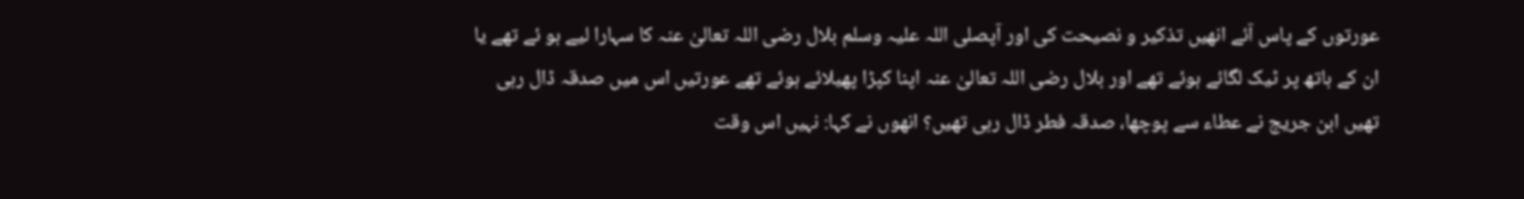عورتوں کے پاس آئے انھیں تذکیر و نصیحت کی اور آپصلی اللہ علیہ وسلم بلال رضی اللہ تعالیٰ عنہ کا سہارا لیے ہو ئے تھے یا ان کے ہاتھ پر ٹیک لگائے ہوئے تھے اور بلال رضی اللہ تعالیٰ عنہ اپنا کپڑا پھیلائے ہوئے تھے عورتیں اس میں صدقہ ڈال رہی تھیں ابن جریج نے عطاء سے پوچھا، صدقہ فطر ڈال رہی تھیں؟ انھوں نے کہا: نہیں اس وقت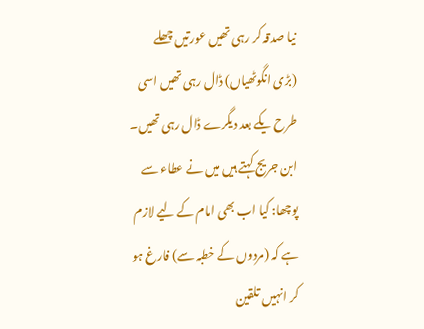نیا صدقہ کر رہی تھیں عورتیں چھلے (بڑی انگوٹھیاں) ڈال رہی تھیں اسی طرح یکے بعد دیگرے ڈال رہی تھیں۔ ابن جریج کہتے ہیں میں نے عطاء سے پوچھا: کیا اب بھی امام کے لیے لازم ہے کہ (مردوں کے خطبہ سے) فارغ ہو کر انہیں تلقین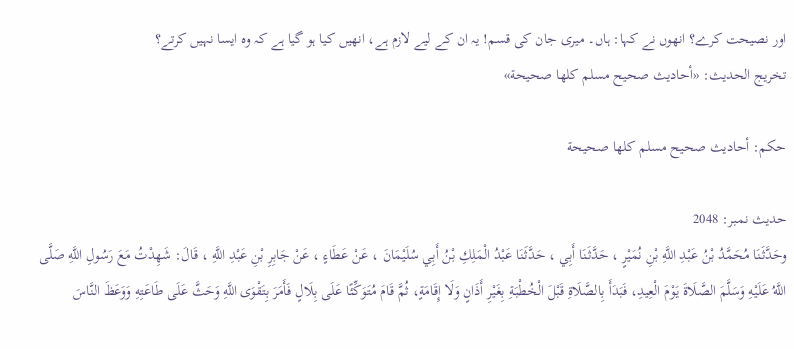اور نصیحت کرے؟ انھوں نے کہا: ہاں۔ میری جان کی قسم! یہ ان کے لیے لازم ہے، انھیں کیا ہو گیا ہے کہ وہ ایسا نہیں کرتے؟
تخریج الحدیث: «أحاديث صحيح مسلم كلها صحيحة»

حكم: أحاديث صحيح مسلم كلها صحيحة

حدیث نمبر: 2048
وحَدَّثَنَا مُحَمَّدُ بْنُ عَبْدِ اللَّهِ بْنِ نُمَيْرٍ ، حَدَّثَنَا أَبِي ، حَدَّثَنَا عَبْدُ الْمَلِكِ بْنُ أَبِي سُلَيْمَانَ ، عَنْ عَطَاءٍ ، عَنْ جَابِرِ بْنِ عَبْدِ اللَّهِ ، قَالَ: شَهِدْتُ مَعَ رَسُولِ اللَّهِ صَلَّى اللَّهُ عَلَيْهِ وَسَلَّمَ الصَّلَاةَ يَوْمَ الْعِيدِ، فَبَدَأَ بِالصَّلَاةِ قَبْلَ الْخُطْبَةِ بِغَيْرِ أَذَانٍ وَلَا إِقَامَةٍ، ثُمَّ قَامَ مُتَوَكِّئًا عَلَى بِلَالٍ فَأَمَرَ بِتَقْوَى اللَّهِ وَحَثَّ عَلَى طَاعَتِهِ وَوَعَظَ النَّاسَ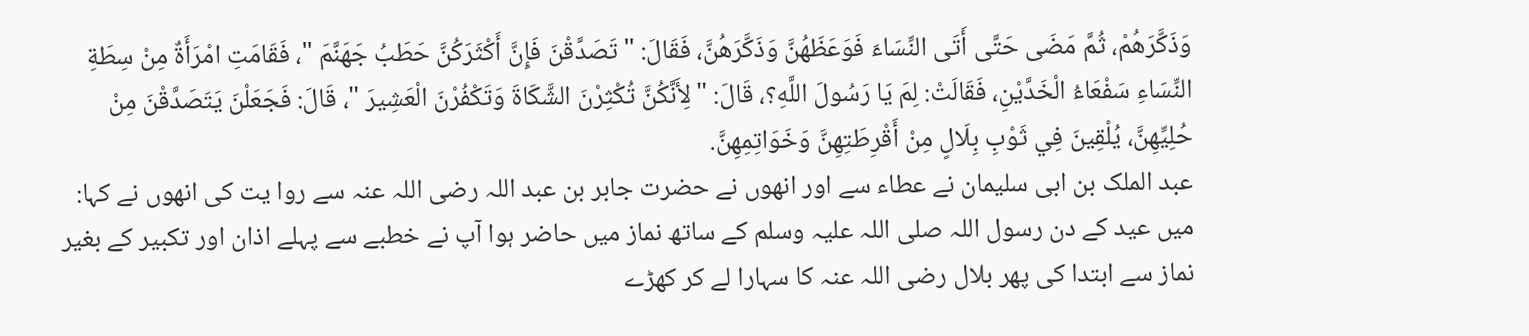وَذَكَّرَهُمْ، ثُمَّ مَضَى حَتَّى أَتَى النِّسَاءَ فَوَعَظَهُنَّ وَذَكَّرَهُنَّ، فَقَالَ: " تَصَدَّقْنَ فَإِنَّ أَكْثَرَكُنَّ حَطَبُ جَهَنَّمَ "، فَقَامَتِ امْرَأَةٌ مِنْ سِطَةِ النِّسَاءِ سَفْعَاءُ الْخَدَّيْنِ، فَقَالَتْ: لِمَ يَا رَسُولَ اللَّهِ؟، قَالَ: " لِأَنَّكُنَّ تُكْثِرْنَ الشَّكَاةَ وَتَكْفُرْنَ الْعَشِيرَ "، قَالَ: فَجَعَلْنَ يَتَصَدَّقْنَ مِنْ حُلِيِّهِنَّ، يُلْقِينَ فِي ثَوْبِ بِلَالٍ مِنْ أَقْرِطَتِهِنَّ وَخَوَاتِمِهِنَّ.
عبد الملک بن ابی سلیمان نے عطاء سے اور انھوں نے حضرت جابر بن عبد اللہ رضی اللہ عنہ سے روا یت کی انھوں نے کہا: میں عید کے دن رسول اللہ صلی اللہ علیہ وسلم کے ساتھ نماز میں حاضر ہوا آپ نے خطبے سے پہلے اذان اور تکبیر کے بغیر نماز سے ابتدا کی پھر بلال رضی اللہ عنہ کا سہارا لے کر کھڑے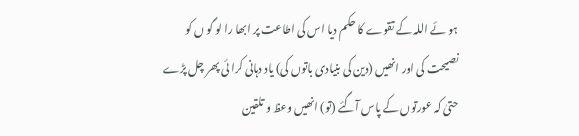ہو ئے اللہ کے تقوے کا حکم دیا اس کی اطاعت پر ابھا را لو گو ں کو نصیحت کی اور انھیں (دین کی بنیادی باتوں کی) یاد دہانی کرا ئی پھر چل پڑے حتیٰ کہ عورتوں کے پاس آگئے (تو) انھیں وعظ و تلقین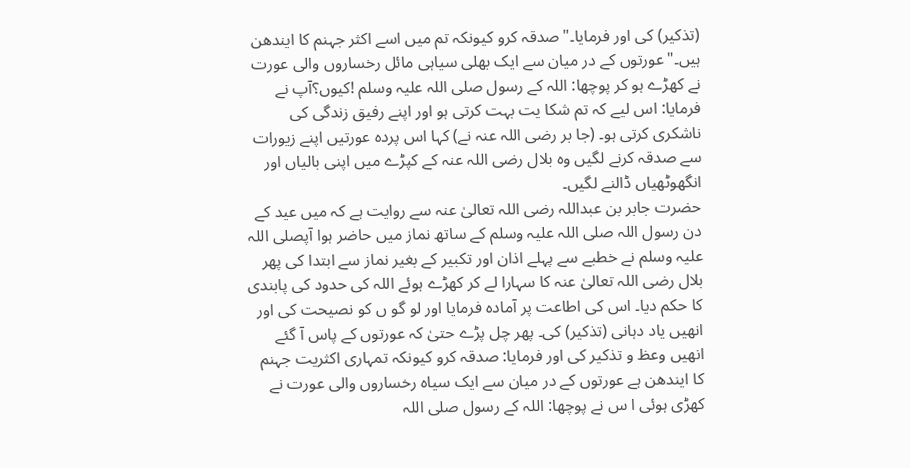(تذکیر) کی اور فرمایا۔"صدقہ کرو کیونکہ تم میں اسے اکثر جہنم کا ایندھن ہیں۔"عورتوں کے در میان سے ایک بھلی سیاہی مائل رخساروں والی عورت نے کھڑے ہو کر پوچھا: اللہ کے رسول صلی اللہ علیہ وسلم !کیوں؟آپ نے فرمایا: اس لیے کہ تم شکا یت بہت کرتی ہو اور اپنے رفیق زندگی کی ناشکری کرتی ہو۔ (جا بر رضی اللہ عنہ نے) کہا اس پردہ عورتیں اپنے زیورات سے صدقہ کرنے لگیں وہ بلال رضی اللہ عنہ کے کپڑے میں اپنی بالیاں اور انگھوٹھیاں ڈالنے لگیں۔
حضرت جابر بن عبداللہ رضی اللہ تعالیٰ عنہ سے روایت ہے کہ میں عید کے دن رسول اللہ صلی اللہ علیہ وسلم کے ساتھ نماز میں حاضر ہوا آپصلی اللہ علیہ وسلم نے خطبے سے پہلے اذان اور تکبیر کے بغیر نماز سے ابتدا کی پھر بلال رضی اللہ تعالیٰ عنہ کا سہارا لے کر کھڑے ہوئے اللہ کی حدود کی پابندی کا حکم دیا۔ اس کی اطاعت پر آمادہ فرمایا اور لو گو ں کو نصیحت کی اور انھیں یاد دہانی (تذکیر) کی۔ پھر چل پڑے حتیٰ کہ عورتوں کے پاس آ گئے انھیں وعظ و تذکیر کی اور فرمایا: صدقہ کرو کیونکہ تمہاری اکثریت جہنم کا ایندھن ہے عورتوں کے در میان سے ایک سیاہ رخساروں والی عورت نے کھڑی ہوئی ا س نے پوچھا: اللہ کے رسول صلی اللہ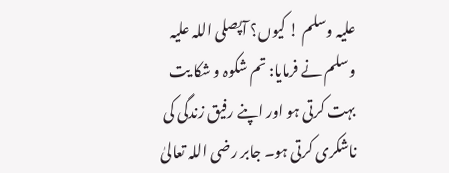علیہ وسلم ! کیوں؟ آپصلی اللہ علیہ وسلم نے فرمایا: تم شکوہ و شکا یت بہت کرتی ہو اور اپنے رفیق زندگی کی ناشکری کرتی ہو۔ جابر رضی اللہ تعالیٰ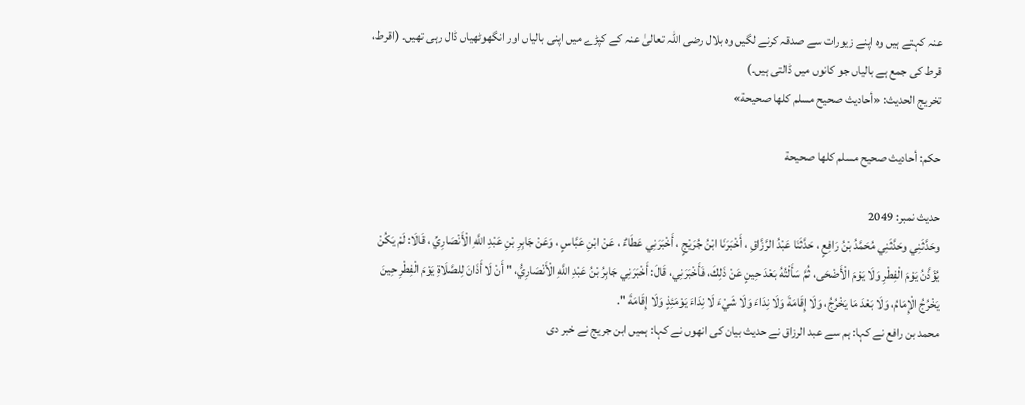عنہ کہتے ہیں وہ اپنے زیورات سے صدقہ کرنے لگیں وہ بلال رضی اللہ تعالیٰ عنہ کے کپڑے میں اپنی بالیاں اور انگھوٹھیاں ڈال رہی تھیں۔ (اقرط، قرط کی جمع ہے بالیاں جو کانوں میں ڈالتی ہیں۔)
تخریج الحدیث: «أحاديث صحيح مسلم كلها صحيحة»

حكم: أحاديث صحيح مسلم كلها صحيحة

حدیث نمبر: 2049
وحَدَّثَنِي وحَدَّثَنِي مُحَمَّدُ بْنُ رَافِعٍ ، حَدَّثَنَا عَبْدُ الرَّزَّاقِ ، أَخْبَرَنَا ابْنُ جُرَيْجٍ ، أَخْبَرَنِي عَطَاءٌ ، عَنْ ابْنِ عَبَّاسٍ ، وَعَنْ جَابِرِ بْنِ عَبْدِ اللَّهِ الْأَنْصَارِيِّ ، قَالَا: لَمْ يَكُنْ يُؤَذَّنُ يَوْمَ الْفِطْرِ وَلَا يَوْمَ الْأَضْحَى، ثُمَّ سَأَلْتُهُ بَعْدَ حِينٍ عَنْ ذَلِكَ، فَأَخْبَرَنِي، قَالَ: أَخْبَرَنِي جَابِرُ بْنُ عَبْدِ اللَّهِ الْأَنْصَارِيُّ، " أَنْ لَا أَذَانَ لِلصَّلَاةِ يَوْمَ الْفِطْرِ حِينَ يَخْرُجُ الْإِمَامُ، وَلَا بَعْدَ مَا يَخْرُجُ، وَلَا إِقَامَةَ وَلَا نِدَاءَ وَلَا شَيْءَ لَا نِدَاءَ يَوْمَئِذٍ وَلَا إِقَامَةَ ".
محمد بن رافع نے کہا: ہم سے عبد الرزاق نے حدیث بیان کی انھوں نے کہا: ہمیں ابن جریج نے خبر دی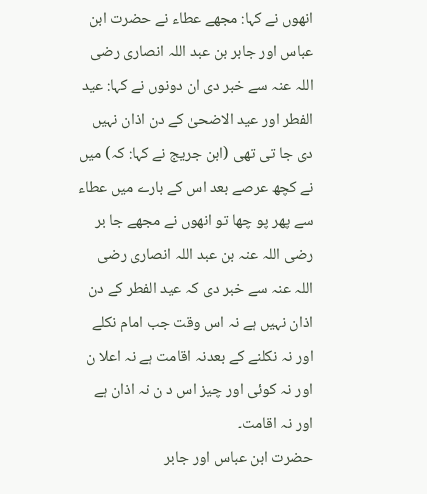انھوں نے کہا: مجھے عطاء نے حضرت ابن عباس اور جابر بن عبد اللہ انصاری رضی اللہ عنہ سے خبر دی ان دونوں نے کہا: عید الفطر اور عید الاضحیٰ کے دن اذان نہیں دی جا تی تھی (ابن جریج نے کہا: کہ) میں نے کچھ عرصے بعد اس کے بارے میں عطاء سے پھر پو چھا تو انھوں نے مجھے جا بر رضی اللہ عنہ بن عبد اللہ انصاری رضی اللہ عنہ سے خبر دی کہ عید الفطر کے دن اذان نہیں ہے نہ اس وقت جب امام نکلے اور نہ نکلنے کے بعدنہ اقامت ہے نہ اعلا ن اور نہ کوئی اور چیز اس د ن نہ اذان ہے اور نہ اقامت۔
حضرت ابن عباس اور جابر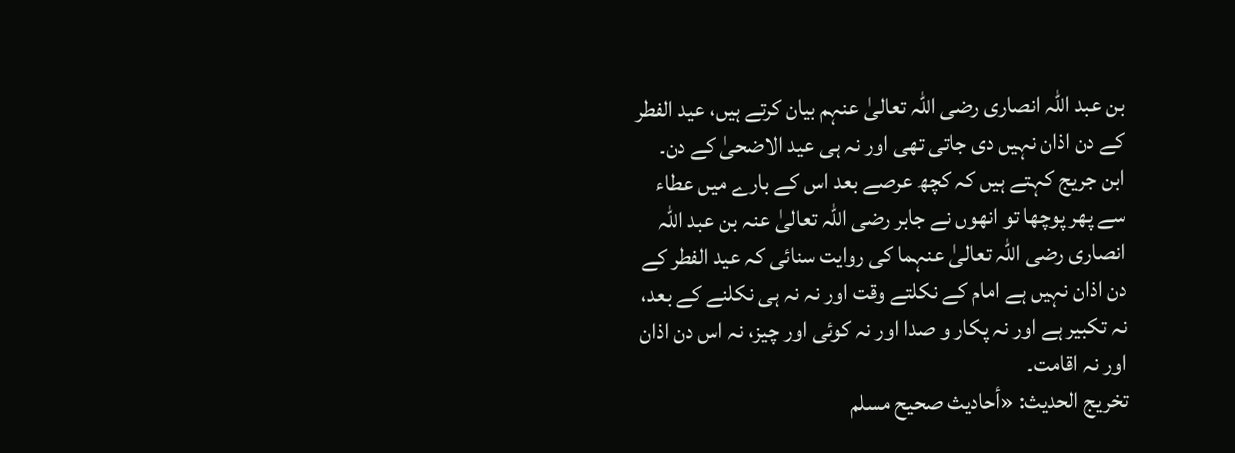بن عبد اللہ انصاری رضی اللہ تعالیٰ عنہم بیان کرتے ہیں، عید الفطر کے دن اذان نہیں دی جاتی تھی اور نہ ہی عید الاضحیٰ کے دن۔ ابن جریج کہتے ہیں کہ کچھ عرصے بعد اس کے بارے میں عطاء سے پھر پوچھا تو انھوں نے جابر رضی اللہ تعالیٰ عنہ بن عبد اللہ انصاری رضی اللہ تعالیٰ عنہما کی روایت سنائی کہ عید الفطر کے دن اذان نہیں ہے امام کے نکلتے وقت اور نہ نہ ہی نکلنے کے بعد، نہ تکبیر ہے اور نہ پکار و صدا اور نہ کوئی اور چیز، نہ اس دن اذان اور نہ اقامت۔
تخریج الحدیث: «أحاديث صحيح مسلم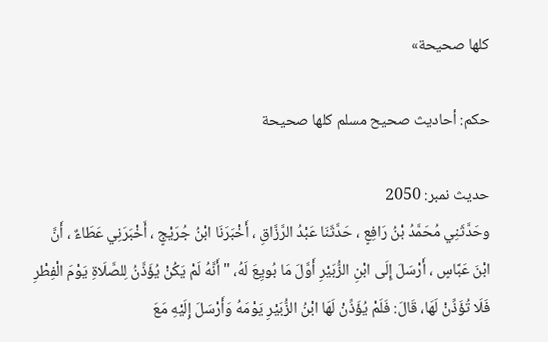كلها صحيحة»

حكم: أحاديث صحيح مسلم كلها صحيحة

حدیث نمبر: 2050
وحَدَّثَنِي مُحَمَّدُ بْنُ رَافِعٍ ، حَدَّثَنَا عَبْدُ الرَّزَّاقِ ، أَخْبَرَنَا ابْنُ جُرَيْجٍ ، أَخْبَرَنِي عَطَاءٌ ، أَنَّ ابْنَ عَبَّاسٍ ، أَرْسَلَ إِلَى ابْنِ الزُّبَيْرِ أَوَّلَ مَا بُويِعَ لَهُ، " أَنَّهُ لَمْ يَكُنْ يُؤَذَّنُ لِلصَّلَاةِ يَوْمَ الْفِطْرِ فَلَا تُؤَذِّنْ لَهَا، قَالَ: فَلَمْ يُؤَذِّنْ لَهَا ابْنُ الزُّبَيْرِ يَوْمَهُ وَأَرْسَلَ إِلَيْهِ مَعَ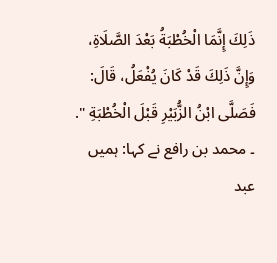ذَلِكَ إِنَّمَا الْخُطْبَةُ بَعْدَ الصَّلَاةِ، وَإِنَّ ذَلِكَ قَدْ كَانَ يُفْعَلُ، قَالَ: فَصَلَّى ابْنُ الزُّبَيْرِ قَبْلَ الْخُطْبَةِ ".
۔ محمد بن رافع نے کہا: ہمیں عبد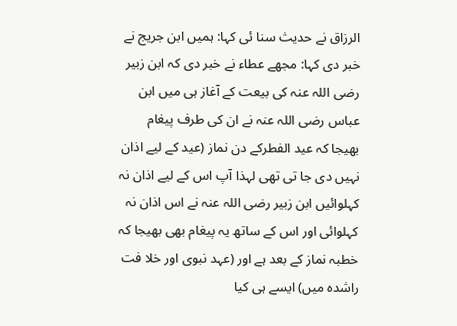الرزاق نے حدیث سنا ئی کہا: ہمیں ابن جریج نے خبر دی کہا: مجھے عطاء نے خبر دی کہ ابن زبیر رضی اللہ عنہ کی بیعت کے آغاز ہی میں ابن عباس رضی اللہ عنہ نے ان کی طرف پیغام بھیجا کہ عید الفطرکے دن نماز (عید کے لیے اذان نہیں دی جا تی تھی لہذا آپ اس کے لیے اذان نہ کہلوائیں ابن زبیر رضی اللہ عنہ نے اس اذان نہ کہلوائی اور اس کے ساتھ یہ پیغام بھی بھیجا کہ خطبہ نماز کے بعد ہے اور (عہد نبوی اور خلا فت راشدہ میں) ایسے ہی کیا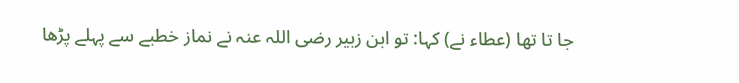جا تا تھا (عطاء نے) کہا: تو ابن زبیر رضی اللہ عنہ نے نماز خطبے سے پہلے پڑھا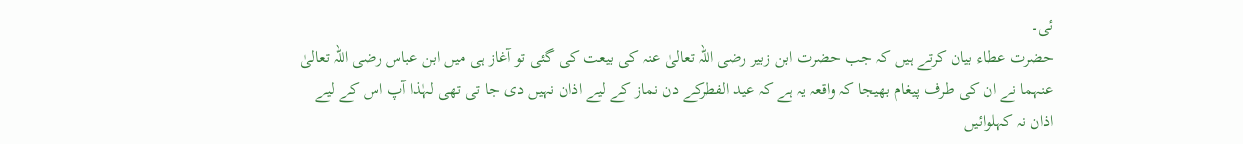ئی۔
حضرت عطاء بیان کرتے ہیں کہ جب حضرت ابن زبیر رضی اللہ تعالیٰ عنہ کی بیعت کی گئی تو آغاز ہی میں ابن عباس رضی اللہ تعالیٰ عنہما نے ان کی طرف پیغام بھیجا کہ واقعہ یہ ہے کہ عید الفطرکے دن نماز کے لیے اذان نہیں دی جا تی تھی لہٰذا آپ اس کے لیے اذان نہ کہلوائیں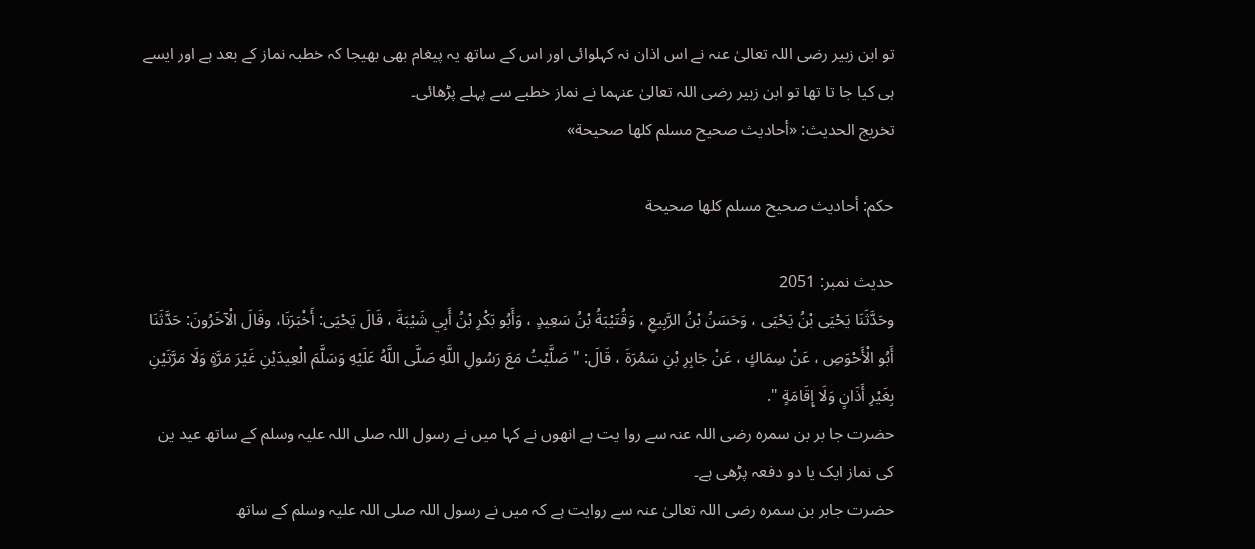تو ابن زبیر رضی اللہ تعالیٰ عنہ نے اس اذان نہ کہلوائی اور اس کے ساتھ یہ پیغام بھی بھیجا کہ خطبہ نماز کے بعد ہے اور ایسے ہی کیا جا تا تھا تو ابن زبیر رضی اللہ تعالیٰ عنہما نے نماز خطبے سے پہلے پڑھائی۔
تخریج الحدیث: «أحاديث صحيح مسلم كلها صحيحة»

حكم: أحاديث صحيح مسلم كلها صحيحة

حدیث نمبر: 2051
وحَدَّثَنَا يَحْيَى بْنُ يَحْيَى ، وَحَسَنُ بْنُ الرَّبِيعِ ، وَقُتَيْبَةُ بْنُ سَعِيدٍ ، وَأَبُو بَكْرِ بْنُ أَبِي شَيْبَةَ ، قَالَ يَحْيَى: أَخْبَرَنَا، وقَالَ الْآخَرُونَ: حَدَّثَنَا أَبُو الْأَحْوَصِ ، عَنْ سِمَاكٍ ، عَنْ جَابِرِ بْنِ سَمُرَةَ ، قَالَ: " صَلَّيْتُ مَعَ رَسُولِ اللَّهِ صَلَّى اللَّهُ عَلَيْهِ وَسَلَّمَ الْعِيدَيْنِ غَيْرَ مَرَّةٍ وَلَا مَرَّتَيْنِ بِغَيْرِ أَذَانٍ وَلَا إِقَامَةٍ ".
حضرت جا بر بن سمرہ رضی اللہ عنہ سے روا یت ہے انھوں نے کہا میں نے رسول اللہ صلی اللہ علیہ وسلم کے ساتھ عید ین کی نماز ایک یا دو دفعہ پڑھی ہے۔
حضرت جابر بن سمرہ رضی اللہ تعالیٰ عنہ سے روایت ہے کہ میں نے رسول اللہ صلی اللہ علیہ وسلم کے ساتھ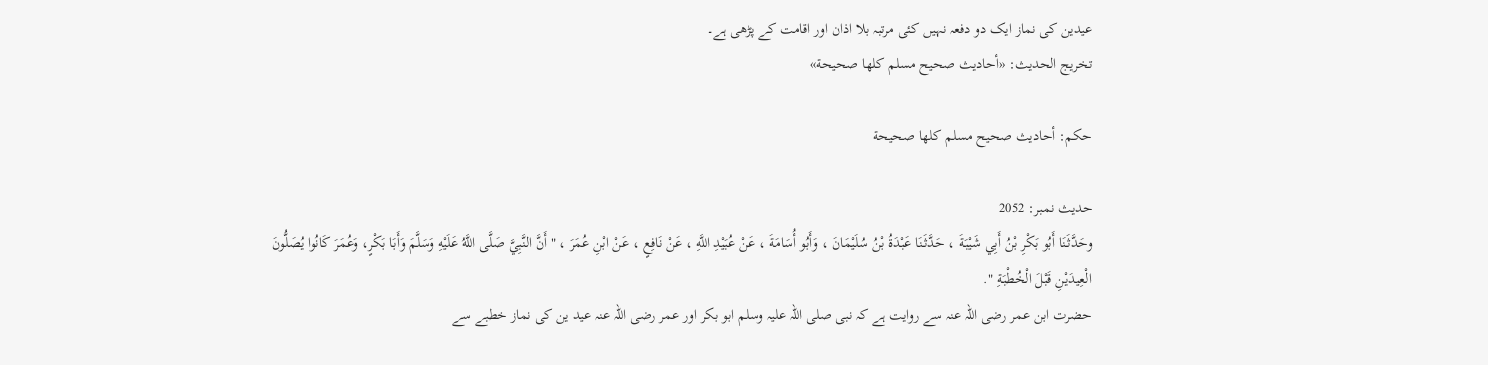عیدین کی نماز ایک دو دفعہ نہیں کئی مرتبہ بلا اذان اور اقامت کے پڑھی ہے۔
تخریج الحدیث: «أحاديث صحيح مسلم كلها صحيحة»

حكم: أحاديث صحيح مسلم كلها صحيحة

حدیث نمبر: 2052
وحَدَّثَنَا أَبُو بَكْرِ بْنُ أَبِي شَيْبَةَ ، حَدَّثَنَا عَبْدَةُ بْنُ سُلَيْمَانَ ، وَأَبُو أُسَامَةَ ، عَنْ عُبَيْدِ اللَّهِ ، عَنْ نَافِعٍ ، عَنْ ابْنِ عُمَرَ ، " أَنَّ النَّبِيَّ صَلَّى اللَّهُ عَلَيْهِ وَسَلَّمَ وَأَبَا بَكْرٍ، وَعُمَرَ كَانُوا يُصَلُّونَ الْعِيدَيْنِ قَبْلَ الْخُطْبَةِ ".
حضرت ابن عمر رضی اللہ عنہ سے روایت ہے کہ نبی صلی اللہ علیہ وسلم ابو بکر اور عمر رضی اللہ عنہ عید ین کی نماز خطبے سے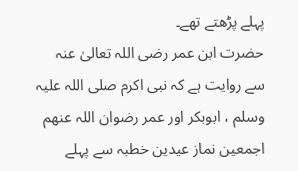پہلے پڑھتے تھے۔
حضرت ابن عمر رضی اللہ تعالیٰ عنہ سے روایت ہے کہ نبی اکرم صلی اللہ علیہ وسلم ، ابوبکر اور عمر رضوان اللہ عنھم اجمعین نماز عیدین خطبہ سے پہلے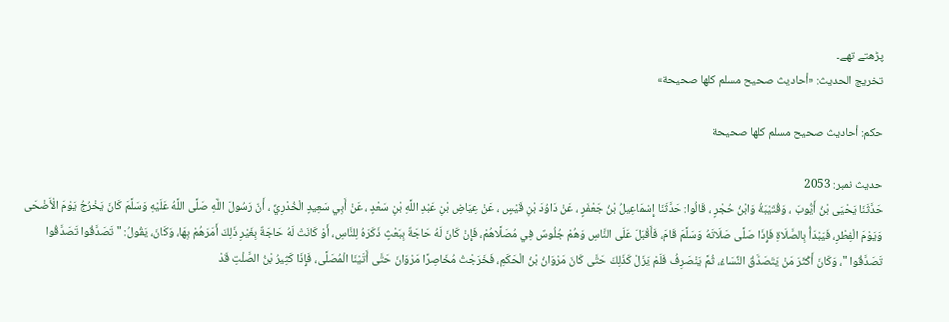پڑھتے تھے۔
تخریج الحدیث: «أحاديث صحيح مسلم كلها صحيحة»

حكم: أحاديث صحيح مسلم كلها صحيحة

حدیث نمبر: 2053
حَدَّثَنَا يَحْيَى بْنُ أَيُّوبَ ، وَقُتَيْبَةُ وَابْنُ حُجْرٍ ، قَالُوا: حَدَّثَنَا إِسْمَاعِيلُ بْنُ جَعْفَرٍ ، عَنْ دَاوُدَ بْنِ قَيْسٍ ، عَنْ عِيَاضِ بْنِ عَبْدِ اللَّهِ بْنِ سَعْدٍ ، عَنْ أَبِي سَعِيدٍ الْخُدْرِيِّ ، أَنّ رَسُولَ اللَّهِ صَلَّى اللَّهُ عَلَيْهِ وَسَلَّمَ كَانَ يَخْرُجُ يَوْمَ الْأَضْحَى وَيَوْمَ الْفِطْرِ، فَيَبْدَأُ بِالصَّلَاةِ فَإِذَا صَلَّى صَلَاتَهُ وَسَلَّمَ قَامَ، فَأَقْبَلَ عَلَى النَّاسِ وَهُمْ جُلُوسٌ فِي مُصَلَّاهُمْ، فَإِنْ كَانَ لَهُ حَاجَةٌ بِبَعْثٍ ذَكَرَهُ لِلنَّاسِ، أَوْ كَانَتْ لَهُ حَاجَةٌ بِغَيْرِ ذَلِكَ أَمَرَهُمْ بِهَا، وَكَانَ، يَقُولُ: " تَصَدَّقُوا تَصَدَّقُوا تَصَدَّقُوا "، وَكَانَ أَكْثَرَ مَنْ يَتَصَدَّقُ النِّسَاءُ، ثُمَّ يَنْصَرِفُ فَلَمْ يَزَلْ كَذَلِكَ حَتَّى كَانَ مَرْوَانُ بْنُ الْحَكَمِ، فَخَرَجْتُ مُخَاصِرًا مَرْوَانَ حَتَّى أَتَيْنَا الْمُصَلَّى، فَإِذَا كَثِيرُ بْنُ الصَّلْتِ قَدْ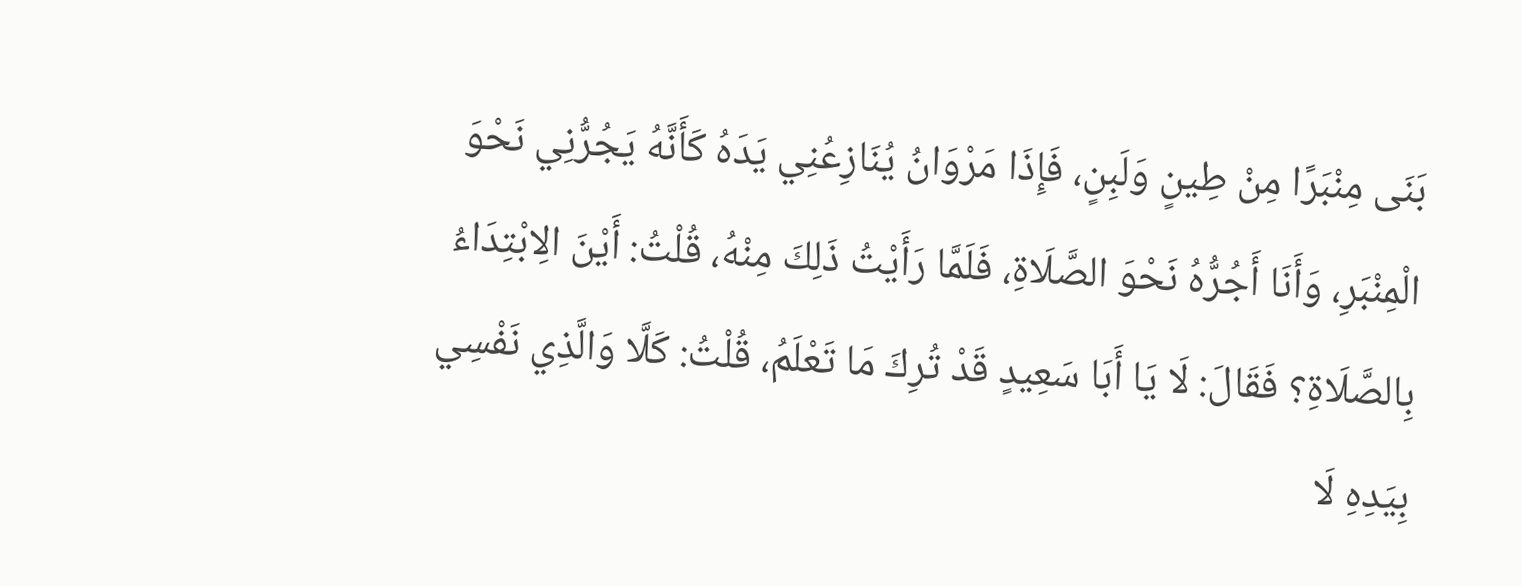بَنَى مِنْبَرًا مِنْ طِينٍ وَلَبِنٍ، فَإِذَا مَرْوَانُ يُنَازِعُنِي يَدَهُ كَأَنَّهُ يَجُرُّنِي نَحْوَ الْمِنْبَرِ، وَأَنَا أَجُرُّهُ نَحْوَ الصَّلَاةِ، فَلَمَّا رَأَيْتُ ذَلِكَ مِنْهُ، قُلْتُ: أَيْنَ الِابْتِدَاءُ بِالصَّلَاةِ؟ فَقَالَ: لَا يَا أَبَا سَعِيدٍ قَدْ تُرِكَ مَا تَعْلَمُ، قُلْتُ: كَلَّا وَالَّذِي نَفْسِي بِيَدِهِ لَا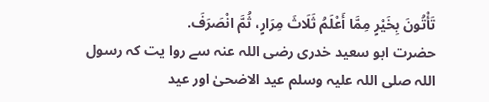تَأْتُونَ بِخَيْرٍ مِمَّا أَعْلَمُ ثَلَاثَ مِرَارٍ، ثُمَّ انْصَرَفَ.
حضرت ابو سعید خدری رضی اللہ عنہ سے روا یت کہ رسول اللہ صلی اللہ علیہ وسلم عید الاضحیٰ اور عید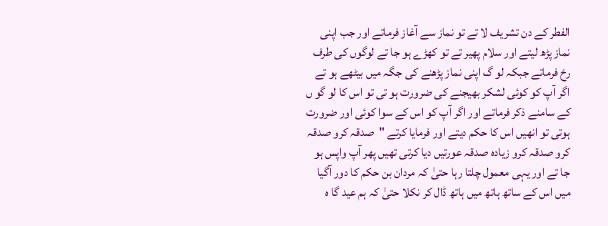الفطر کے دن تشریف لا تے تو نماز سے آغاز فرماتے اور جب اپنی نماز پڑھ لیتے اور سلام پھیر تے تو کھڑے ہو جا تے لوگوں کی طرف رخ فرماتے جبکہ لو گ اپنی نماز پڑھنے کی جگہ میں بیٹھے ہو تے اگر آپ کو کوئی لشکر بھیجنے کی ضرورت ہو تی تو اس کا لو گو ں کے سامنے ذکر فرماتے اور اگر آپ کو اس کے سوا کوئی اور ضرورت ہوتی تو انھیں اس کا حکم دیتے اور فرمایا کرتے "صدقہ کرو صدقہ کرو صدقہ کرو زیادہ صدقہ عورتیں دیا کرتی تھیں پھر آپ واپس ہو جا تے اور یہی معمول چلتا رہا حتیٰ کہ مردان بن حکم کا دور آگیا میں اس کے ساتھ ہاتھ میں ہاتھ ڈال کر نکلا حتیٰ کہ ہم عید گا ہ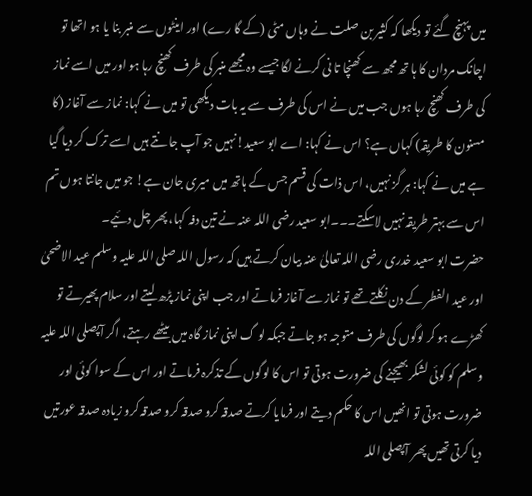میں پہنچ گئے تو دیکھا کہ کثیر بن صلت نے وہاں مٹی (کے گا رے) اور اینٹوں سے منبر بنا یا ہو اتھا تو اچانک مردان کا ہا تھ مجھ سے کھنچا تا نی کرنے لگا جیسے وہ مجھے منبر کی طرف کھنچ رہا ہو اور میں اسے نماز کی طرف کھنچ رہا ہوں جب میں نے اس کی طرف سے یہ بات دیکھی تو میں نے کہا: نماز سے آغاز (کا مسنون کا طریقہ) کہاں ہے؟ اس نے کہا: اے ابو سعید!نہیں جو آپ جا نتے ہیں اسے ترک کر دیا گیا ہے میں نے کہا: ہر گز نہیں، اس ذات کی قسم جس کے ہاتھ میں میری جان ہے! جو میں جانتا ہوں تم اس سے بہتر طریقہ نہیں لاسکتے۔۔۔ابو سعید رضی اللہ عنہ نے تین دفہ کہا، پھر چل دئیے۔
حضرت ابو سعید خدری رضی اللہ تعالیٰ عنہ بیان کرتے ہیں کہ رسول اللہ صلی اللہ علیہ وسلم عید الاضحیٰ اور عید الفطر کے دن نکلتے تھے تو نماز سے آغاز فرماتے اور جب اپنی نماز پڑھ لیتے اور سلام پھیرتے تو کھڑے ہو کر لوگوں کی طرف متوجہ ہو جاتے جبکہ لو گ اپنی نماز گاہ میں بیٹھے رہتے، اگر آپصلی اللہ علیہ وسلم کو کوئی لشکر بھیجنے کی ضرورت ہوتی تو اس کا لوگوں کے تذکرہ فرماتے اور اس کے سوا کوئی اور ضرورت ہوتی تو انھیں اس کا حکم دیتے اور فرمایا کرتے صدقہ کرو صدقہ کرو صدقہ کرو زیادہ صدقہ عورتیں دیا کرتی تھیں پھر آپصلی اللہ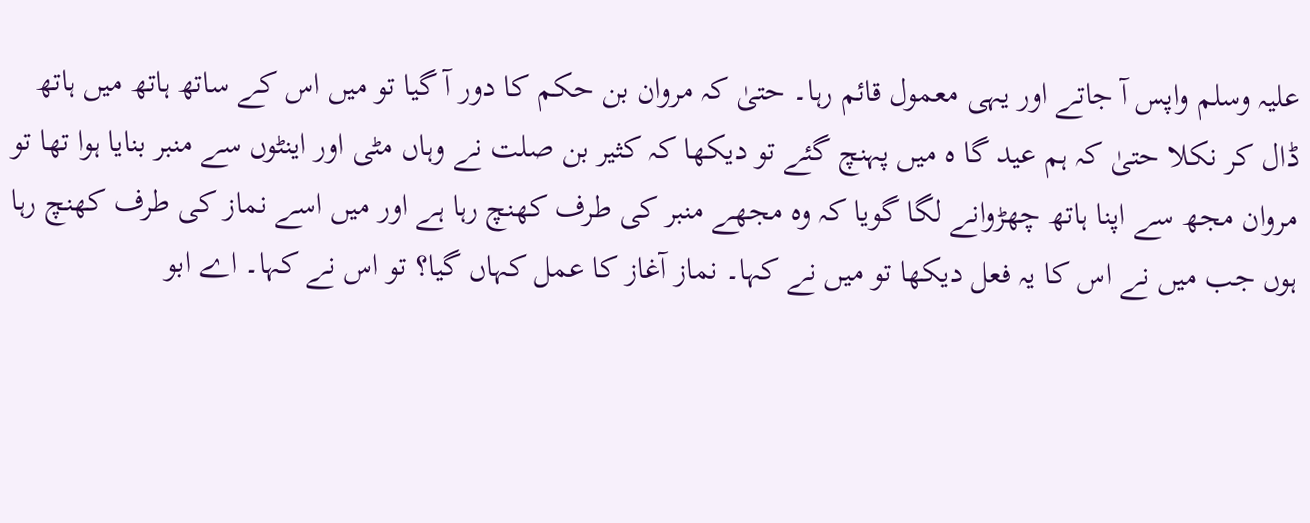علیہ وسلم واپس آ جاتے اور یہی معمول قائم رہا۔ حتیٰ کہ مروان بن حکم کا دور آ گیا تو میں اس کے ساتھ ہاتھ میں ہاتھ ڈال کر نکلا حتیٰ کہ ہم عید گا ہ میں پہنچ گئے تو دیکھا کہ کثیر بن صلت نے وہاں مٹی اور اینٹوں سے منبر بنایا ہوا تھا تو مروان مجھ سے اپنا ہاتھ چھڑوانے لگا گویا کہ وہ مجھے منبر کی طرف کھنچ رہا ہے اور میں اسے نماز کی طرف کھنچ رہا ہوں جب میں نے اس کا یہ فعل دیکھا تو میں نے کہا۔ نماز آغاز کا عمل کہاں گیا؟ تو اس نے کہا۔ اے ابو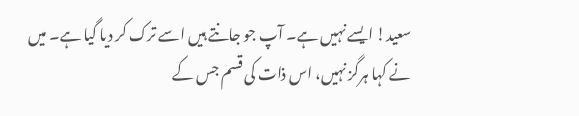سعید! ایسے نہیں ہے۔ آپ جو جانتے ہیں اسے ترک کر دیا گیا ہے۔ میں نے کہا ہرگز نہیں، اس ذات کی قسم جس کے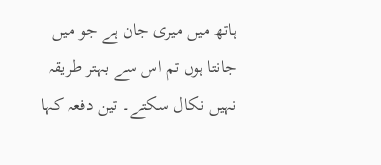ہاتھ میں میری جان ہے جو میں جانتا ہوں تم اس سے بہتر طریقہ نہیں نکال سکتے۔ تین دفعہ کہا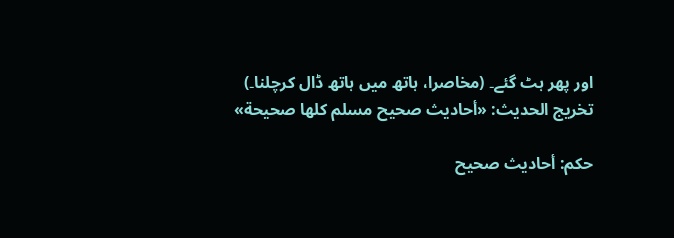اور پھر ہٹ گئے۔ (مخاصرا، ہاتھ میں ہاتھ ڈال کرچلنا۔)
تخریج الحدیث: «أحاديث صحيح مسلم كلها صحيحة»

حكم: أحاديث صحيح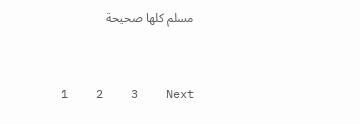مسلم كلها صحيحة


1    2    3    Next